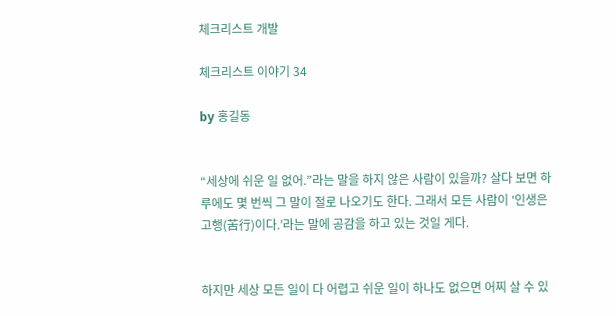체크리스트 개발

체크리스트 이야기 34

by 홍길동


“세상에 쉬운 일 없어.”라는 말을 하지 않은 사람이 있을까? 살다 보면 하루에도 몇 번씩 그 말이 절로 나오기도 한다. 그래서 모든 사람이 ‘인생은 고행(苦行)이다.’라는 말에 공감을 하고 있는 것일 게다.


하지만 세상 모든 일이 다 어렵고 쉬운 일이 하나도 없으면 어찌 살 수 있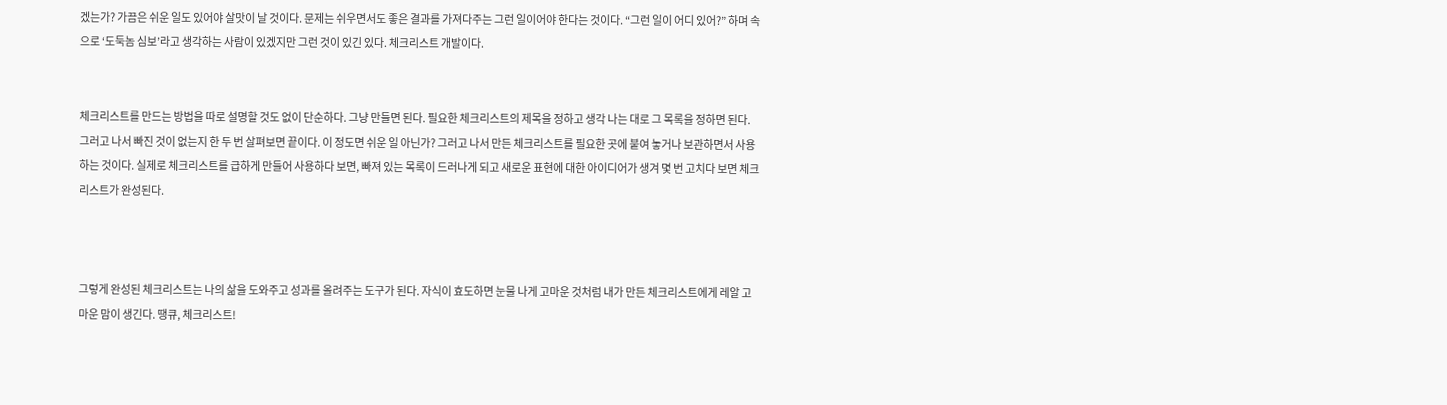겠는가? 가끔은 쉬운 일도 있어야 살맛이 날 것이다. 문제는 쉬우면서도 좋은 결과를 가져다주는 그런 일이어야 한다는 것이다. “그런 일이 어디 있어?” 하며 속으로 ‘도둑놈 심보’라고 생각하는 사람이 있겠지만 그런 것이 있긴 있다. 체크리스트 개발이다.


체크리스트를 만드는 방법을 따로 설명할 것도 없이 단순하다. 그냥 만들면 된다. 필요한 체크리스트의 제목을 정하고 생각 나는 대로 그 목록을 정하면 된다. 그러고 나서 빠진 것이 없는지 한 두 번 살펴보면 끝이다. 이 정도면 쉬운 일 아닌가? 그러고 나서 만든 체크리스트를 필요한 곳에 붙여 놓거나 보관하면서 사용하는 것이다. 실제로 체크리스트를 급하게 만들어 사용하다 보면, 빠져 있는 목록이 드러나게 되고 새로운 표현에 대한 아이디어가 생겨 몇 번 고치다 보면 체크리스트가 완성된다.



그렇게 완성된 체크리스트는 나의 삶을 도와주고 성과를 올려주는 도구가 된다. 자식이 효도하면 눈물 나게 고마운 것처럼 내가 만든 체크리스트에게 레알 고마운 맘이 생긴다. 땡큐, 체크리스트!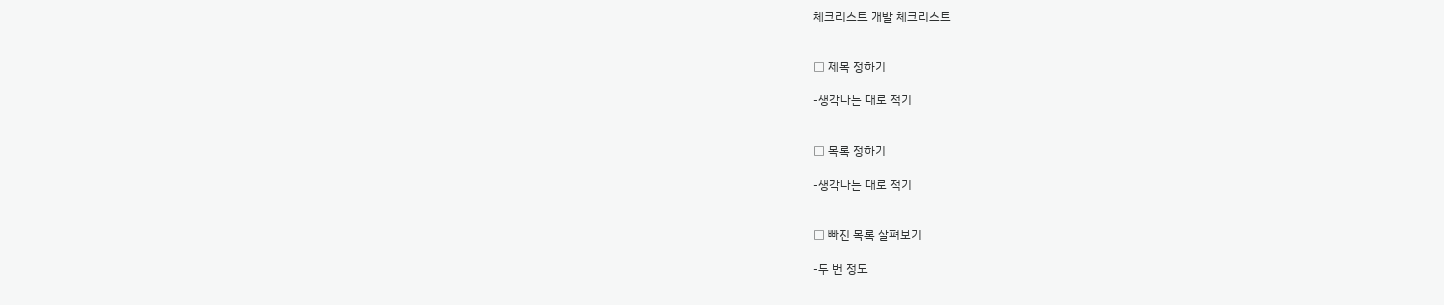체크리스트 개발 체크리스트


□ 제목 정하기

-생각나는 대로 적기


□ 목록 정하기

-생각나는 대로 적기


□ 빠진 목록 살펴보기

-두 번 정도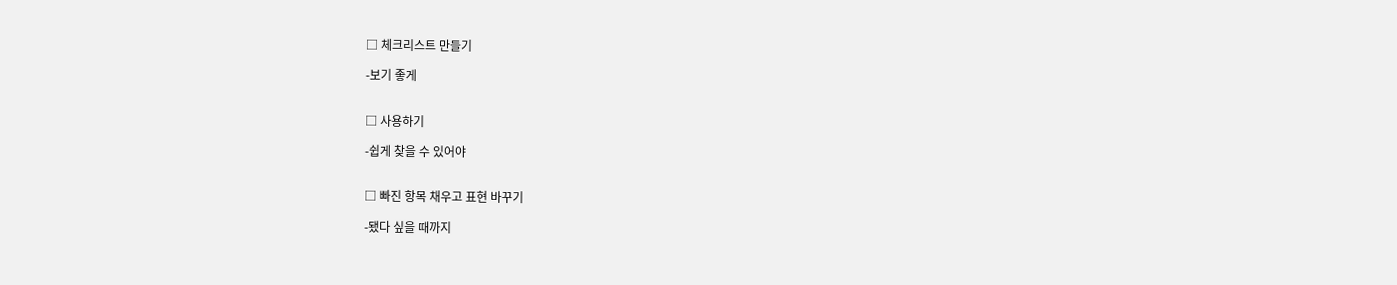□ 체크리스트 만들기

-보기 좋게


□ 사용하기

-쉽게 찾을 수 있어야


□ 빠진 항목 채우고 표현 바꾸기

-됐다 싶을 때까지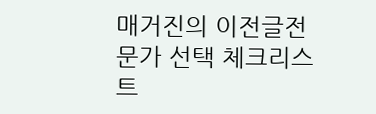매거진의 이전글전문가 선택 체크리스트